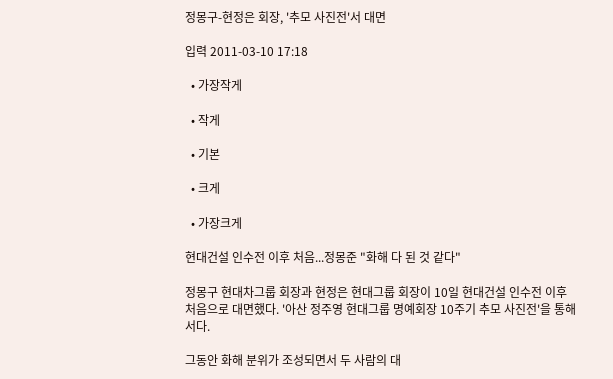정몽구-현정은 회장, '추모 사진전'서 대면

입력 2011-03-10 17:18

  • 가장작게

  • 작게

  • 기본

  • 크게

  • 가장크게

현대건설 인수전 이후 처음...정몽준 "화해 다 된 것 같다"

정몽구 현대차그룹 회장과 현정은 현대그룹 회장이 10일 현대건설 인수전 이후 처음으로 대면했다. '아산 정주영 현대그룹 명예회장 10주기 추모 사진전'을 통해서다.

그동안 화해 분위가 조성되면서 두 사람의 대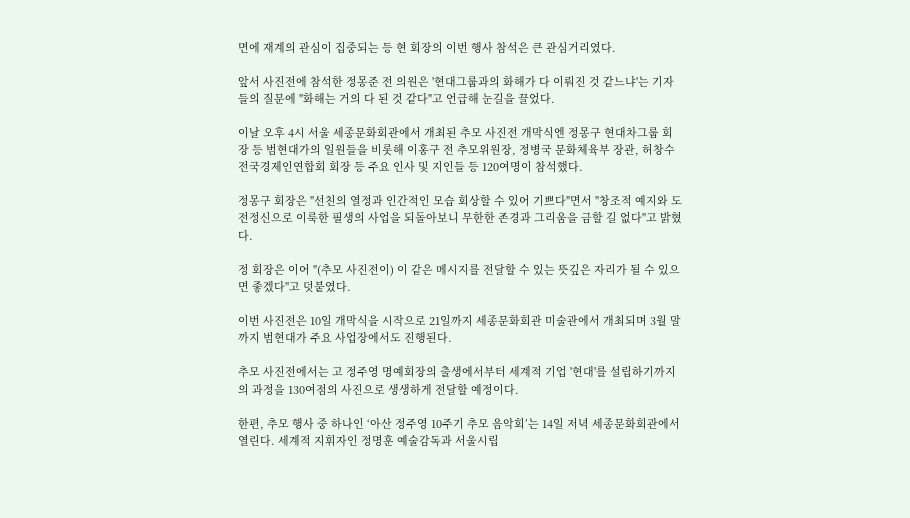면에 재계의 관심이 집중되는 등 현 회장의 이번 행사 참석은 큰 관심거리였다.

앞서 사진전에 참석한 정몽준 전 의원은 '현대그룹과의 화해가 다 이뤄진 것 같느냐'는 기자들의 질문에 "화해는 거의 다 된 것 같다"고 언급해 눈길을 끌었다.

이날 오후 4시 서울 세종문화회관에서 개최된 추모 사진전 개막식엔 정몽구 현대차그룹 회장 등 범현대가의 일원들을 비롯해 이홍구 전 추모위원장, 정병국 문화체육부 장관, 허창수 전국경제인연합회 회장 등 주요 인사 및 지인들 등 120여명이 참석했다.

정몽구 회장은 "선친의 열정과 인간적인 모습 회상할 수 있어 기쁘다"면서 "창조적 예지와 도전정신으로 이룩한 필생의 사업을 되돌아보니 무한한 존경과 그리움을 금할 길 없다"고 밝혔다.

정 회장은 이어 "(추모 사진전이) 이 같은 메시지를 전달할 수 있는 뜻깊은 자리가 될 수 있으면 좋겠다"고 덧붙였다.

이번 사진전은 10일 개막식을 시작으로 21일까지 세종문화회관 미술관에서 개최되며 3월 말까지 범현대가 주요 사업장에서도 진행된다.

추모 사진전에서는 고 정주영 명예회장의 출생에서부터 세계적 기업 '현대'를 설립하기까지의 과정을 130여점의 사진으로 생생하게 전달할 예정이다.

한편, 추모 행사 중 하나인 ‘아산 정주영 10주기 추모 음악회’는 14일 저녁 세종문화회관에서 열린다. 세계적 지휘자인 정명훈 예술감독과 서울시립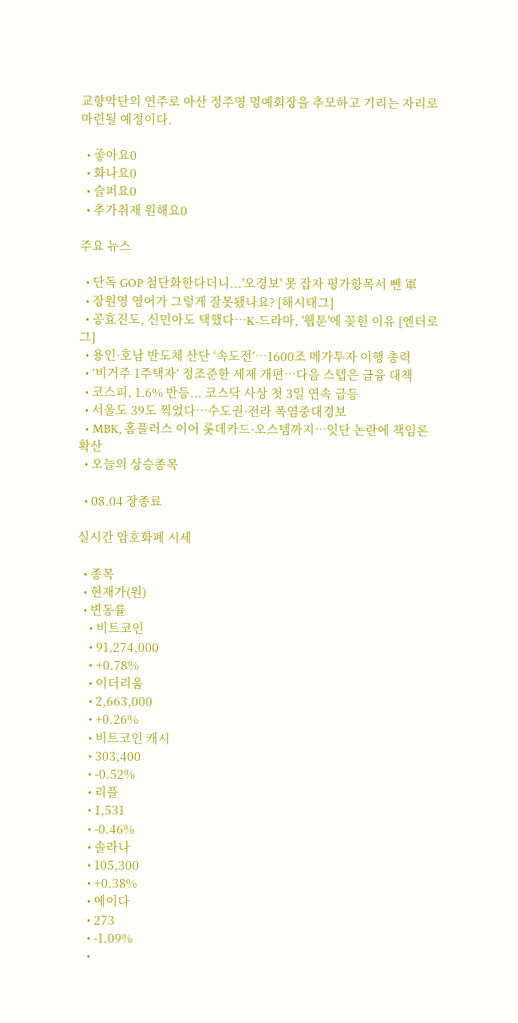교향악단의 연주로 아산 정주영 명예회장을 추모하고 기리는 자리로 마련될 예정이다.

  • 좋아요0
  • 화나요0
  • 슬퍼요0
  • 추가취재 원해요0

주요 뉴스

  • 단독 GOP 첨단화한다더니...'오경보' 못 잡자 평가항목서 뺀 軍
  • 장원영 영어가 그렇게 잘못됐나요? [해시태그]
  • 공효진도, 신민아도 택했다⋯K-드라마, '웹툰'에 꽂힌 이유 [엔터로그]
  • 용인·호남 반도체 산단 ‘속도전’…1600조 메가투자 이행 총력
  • ‘비거주 1주택자’ 정조준한 세제 개편…다음 스텝은 금융 대책
  • 코스피, 1.6% 반등... 코스닥 사상 첫 3일 연속 급등
  • 서울도 39도 찍었다…수도권·전라 폭염중대경보
  • MBK, 홈플러스 이어 롯데카드·오스템까지…잇단 논란에 책임론 확산
  • 오늘의 상승종목

  • 08.04 장종료

실시간 암호화폐 시세

  • 종목
  • 현재가(원)
  • 변동률
    • 비트코인
    • 91,274,000
    • +0.78%
    • 이더리움
    • 2,663,000
    • +0.26%
    • 비트코인 캐시
    • 303,400
    • -0.52%
    • 리플
    • 1,531
    • -0.46%
    • 솔라나
    • 105,300
    • +0.38%
    • 에이다
    • 273
    • -1.09%
    •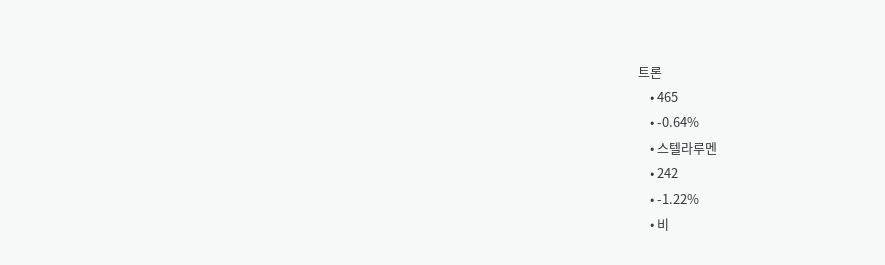트론
    • 465
    • -0.64%
    • 스텔라루멘
    • 242
    • -1.22%
    • 비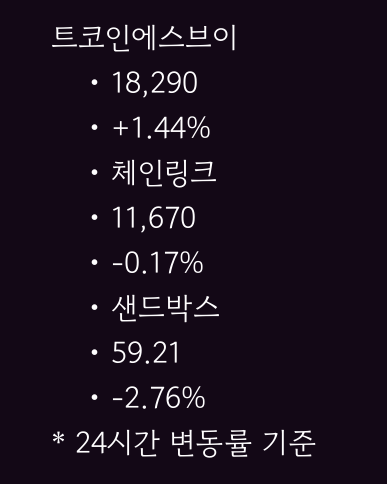트코인에스브이
    • 18,290
    • +1.44%
    • 체인링크
    • 11,670
    • -0.17%
    • 샌드박스
    • 59.21
    • -2.76%
* 24시간 변동률 기준